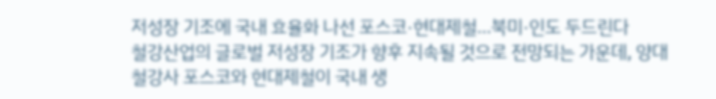저성장 기조에 국내 효율화 나선 포스코·현대제철…북미·인도 두드린다
철강산업의 글로벌 저성장 기조가 향후 지속될 것으로 전망되는 가운데, 양대 철강사 포스코와 현대제철이 국내 생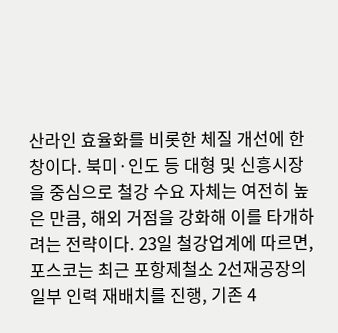산라인 효율화를 비롯한 체질 개선에 한창이다. 북미·인도 등 대형 및 신흥시장을 중심으로 철강 수요 자체는 여전히 높은 만큼, 해외 거점을 강화해 이를 타개하려는 전략이다. 23일 철강업계에 따르면, 포스코는 최근 포항제철소 2선재공장의 일부 인력 재배치를 진행, 기존 4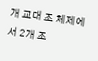개 교대 조 체제에서 2개 조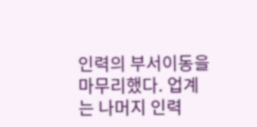인력의 부서이동을 마무리했다. 업계는 나머지 인력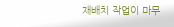재배치 작업이 마무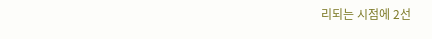리되는 시점에 2선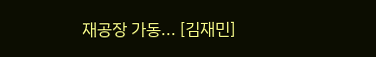재공장 가동... [김재민]